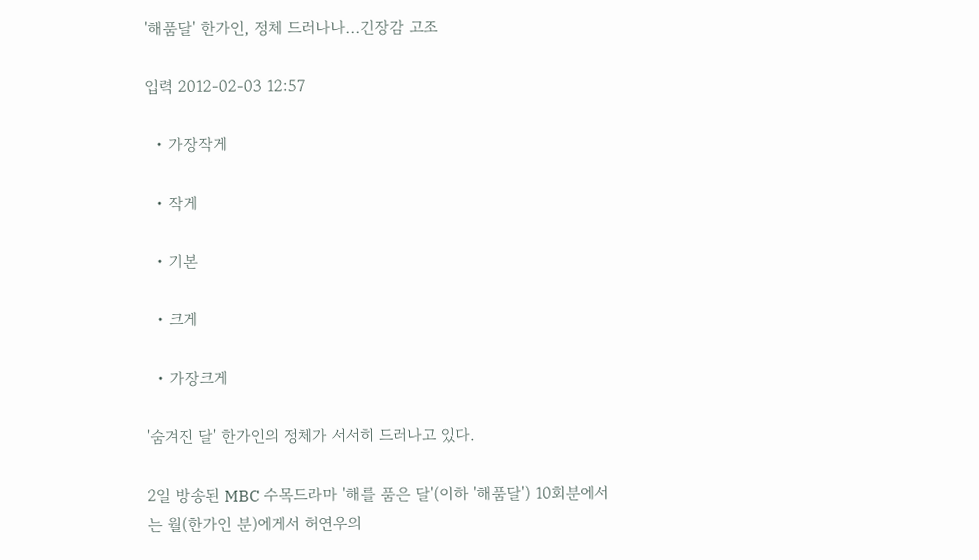'해품달' 한가인, 정체 드러나나...긴장감 고조

입력 2012-02-03 12:57

  • 가장작게

  • 작게

  • 기본

  • 크게

  • 가장크게

'숨겨진 달' 한가인의 정체가 서서히 드러나고 있다.

2일 방송된 MBC 수목드라마 '해를 품은 달'(이하 '해품달') 10회분에서는 월(한가인 분)에게서 허연우의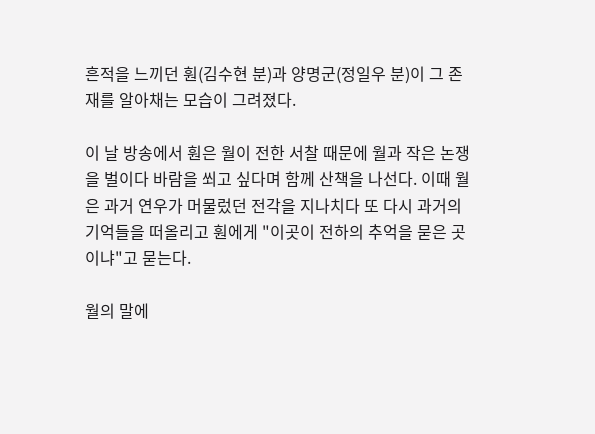흔적을 느끼던 훤(김수현 분)과 양명군(정일우 분)이 그 존재를 알아채는 모습이 그려졌다.

이 날 방송에서 훤은 월이 전한 서찰 때문에 월과 작은 논쟁을 벌이다 바람을 쐬고 싶다며 함께 산책을 나선다. 이때 월은 과거 연우가 머물렀던 전각을 지나치다 또 다시 과거의 기억들을 떠올리고 훤에게 "이곳이 전하의 추억을 묻은 곳이냐"고 묻는다.

월의 말에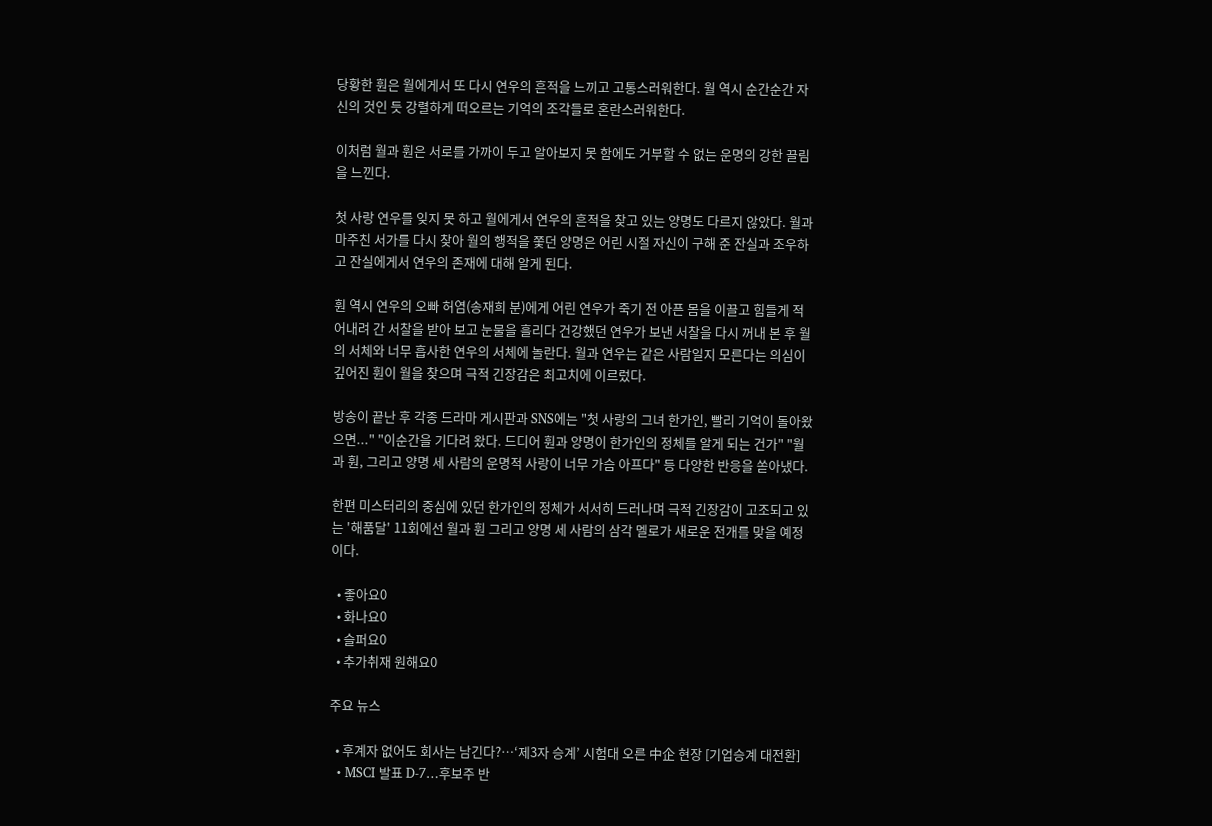당황한 훤은 월에게서 또 다시 연우의 흔적을 느끼고 고통스러워한다. 월 역시 순간순간 자신의 것인 듯 강렬하게 떠오르는 기억의 조각들로 혼란스러워한다.

이처럼 월과 훤은 서로를 가까이 두고 알아보지 못 함에도 거부할 수 없는 운명의 강한 끌림을 느낀다.

첫 사랑 연우를 잊지 못 하고 월에게서 연우의 흔적을 찾고 있는 양명도 다르지 않았다. 월과 마주친 서가를 다시 찾아 월의 행적을 쫓던 양명은 어린 시절 자신이 구해 준 잔실과 조우하고 잔실에게서 연우의 존재에 대해 알게 된다.

훤 역시 연우의 오빠 허염(송재희 분)에게 어린 연우가 죽기 전 아픈 몸을 이끌고 힘들게 적어내려 간 서찰을 받아 보고 눈물을 흘리다 건강했던 연우가 보낸 서찰을 다시 꺼내 본 후 월의 서체와 너무 흡사한 연우의 서체에 놀란다. 월과 연우는 같은 사람일지 모른다는 의심이 깊어진 훤이 월을 찾으며 극적 긴장감은 최고치에 이르렀다.

방송이 끝난 후 각종 드라마 게시판과 SNS에는 "첫 사랑의 그녀 한가인, 빨리 기억이 돌아왔으면..." "이순간을 기다려 왔다. 드디어 훤과 양명이 한가인의 정체를 알게 되는 건가" "월과 훤, 그리고 양명 세 사람의 운명적 사랑이 너무 가슴 아프다" 등 다양한 반응을 쏟아냈다.

한편 미스터리의 중심에 있던 한가인의 정체가 서서히 드러나며 극적 긴장감이 고조되고 있는 '해품달' 11회에선 월과 훤 그리고 양명 세 사람의 삼각 멜로가 새로운 전개를 맞을 예정이다.

  • 좋아요0
  • 화나요0
  • 슬퍼요0
  • 추가취재 원해요0

주요 뉴스

  • 후계자 없어도 회사는 남긴다?…‘제3자 승계’ 시험대 오른 中企 현장 [기업승계 대전환]
  • MSCI 발표 D-7…후보주 반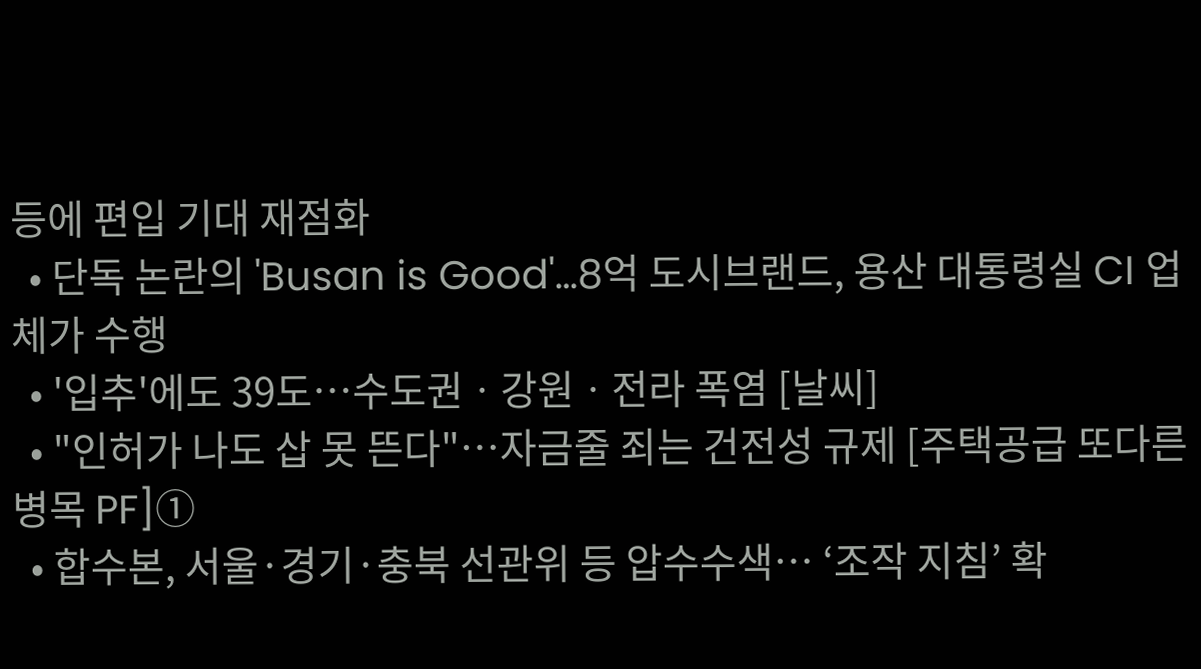등에 편입 기대 재점화
  • 단독 논란의 'Busan is Good'…8억 도시브랜드, 용산 대통령실 CI 업체가 수행
  • '입추'에도 39도⋯수도권ㆍ강원ㆍ전라 폭염 [날씨]
  • "인허가 나도 삽 못 뜬다"…자금줄 죄는 건전성 규제 [주택공급 또다른 병목 PF]①
  • 합수본, 서울·경기·충북 선관위 등 압수수색… ‘조작 지침’ 확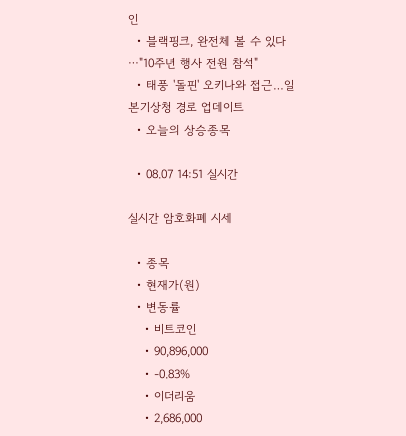인
  • 블랙핑크, 완전체 볼 수 있다⋯"10주년 행사 전원 참석"
  • 태풍 '돌핀' 오키나와 접근…일본기상청 경로 업데이트
  • 오늘의 상승종목

  • 08.07 14:51 실시간

실시간 암호화폐 시세

  • 종목
  • 현재가(원)
  • 변동률
    • 비트코인
    • 90,896,000
    • -0.83%
    • 이더리움
    • 2,686,000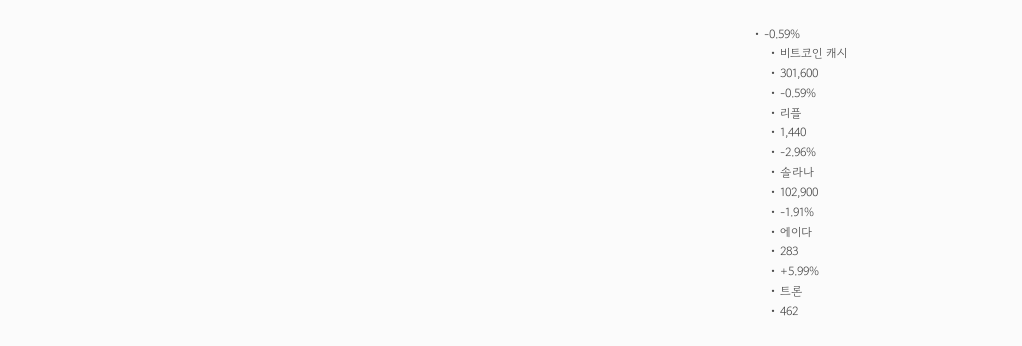• -0.59%
    • 비트코인 캐시
    • 301,600
    • -0.59%
    • 리플
    • 1,440
    • -2.96%
    • 솔라나
    • 102,900
    • -1.91%
    • 에이다
    • 283
    • +5.99%
    • 트론
    • 462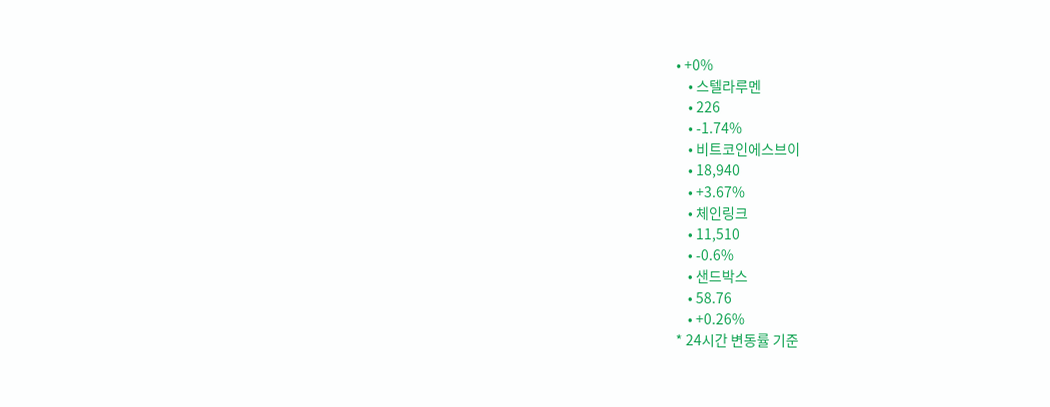• +0%
    • 스텔라루멘
    • 226
    • -1.74%
    • 비트코인에스브이
    • 18,940
    • +3.67%
    • 체인링크
    • 11,510
    • -0.6%
    • 샌드박스
    • 58.76
    • +0.26%
* 24시간 변동률 기준